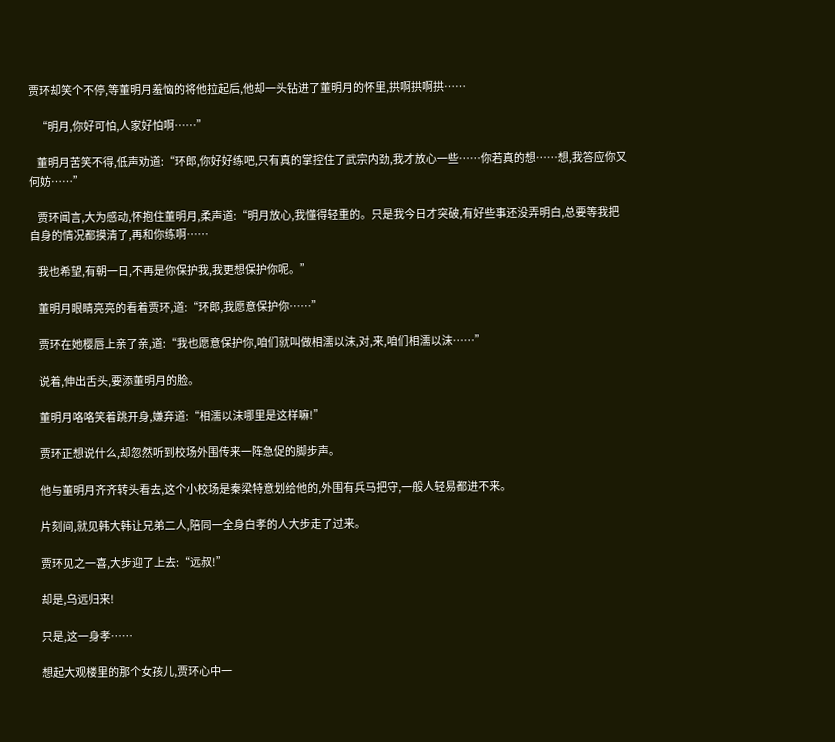贾环却笑个不停,等董明月羞恼的将他拉起后,他却一头钻进了董明月的怀里,拱啊拱啊拱……

    “明月,你好可怕,人家好怕啊……”

    董明月苦笑不得,低声劝道:“环郎,你好好练吧,只有真的掌控住了武宗内劲,我才放心一些……你若真的想……想,我答应你又何妨……”

    贾环闻言,大为感动,怀抱住董明月,柔声道:“明月放心,我懂得轻重的。只是我今日才突破,有好些事还没弄明白,总要等我把自身的情况都摸清了,再和你练啊……

    我也希望,有朝一日,不再是你保护我,我更想保护你呢。”

    董明月眼睛亮亮的看着贾环,道:“环郎,我愿意保护你……”

    贾环在她樱唇上亲了亲,道:“我也愿意保护你,咱们就叫做相濡以沫,对,来,咱们相濡以沫……”

    说着,伸出舌头,要添董明月的脸。

    董明月咯咯笑着跳开身,嫌弃道:“相濡以沫哪里是这样嘛!”

    贾环正想说什么,却忽然听到校场外围传来一阵急促的脚步声。

    他与董明月齐齐转头看去,这个小校场是秦梁特意划给他的,外围有兵马把守,一般人轻易都进不来。

    片刻间,就见韩大韩让兄弟二人,陪同一全身白孝的人大步走了过来。

    贾环见之一喜,大步迎了上去:“远叔!”

    却是,乌远归来!

    只是,这一身孝……

    想起大观楼里的那个女孩儿,贾环心中一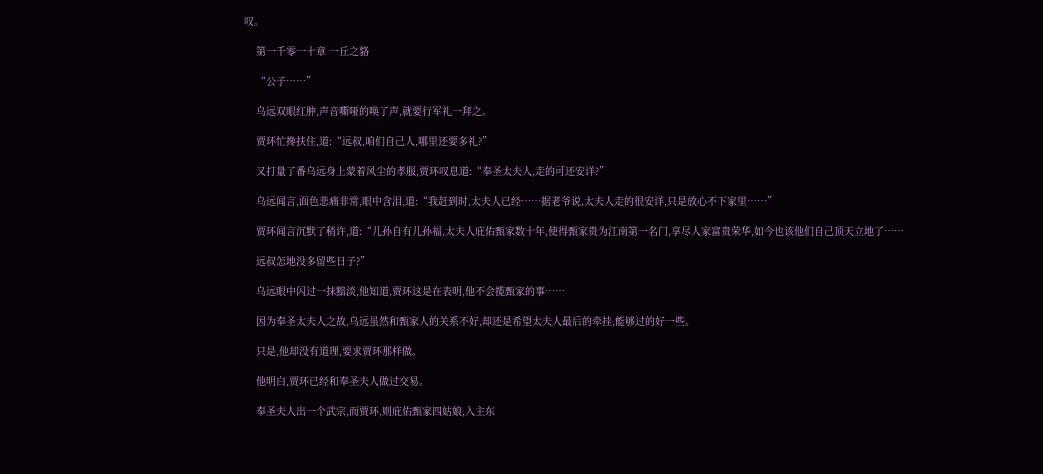叹。

    第一千零一十章 一丘之貉

    “公子……”

    乌远双眼红肿,声音嘶哑的唤了声,就要行军礼一拜之。

    贾环忙搀扶住,道:“远叔,咱们自己人,哪里还要多礼?”

    又打量了番乌远身上蒙着风尘的孝服,贾环叹息道:“奉圣太夫人,走的可还安详?”

    乌远闻言,面色悲痛非常,眼中含泪,道:“我赶到时,太夫人已经……据老爷说,太夫人走的很安详,只是放心不下家里……”

    贾环闻言沉默了稍许,道:“儿孙自有儿孙福,太夫人庇佑甄家数十年,使得甄家贵为江南第一名门,享尽人家富贵荣华,如今也该他们自己顶天立地了……

    远叔怎地没多留些日子?”

    乌远眼中闪过一抹黯淡,他知道,贾环这是在表明,他不会揽甄家的事……

    因为奉圣太夫人之故,乌远虽然和甄家人的关系不好,却还是希望太夫人最后的牵挂,能够过的好一些。

    只是,他却没有道理,要求贾环那样做。

    他明白,贾环已经和奉圣夫人做过交易。

    奉圣夫人出一个武宗,而贾环,则庇佑甄家四姑娘,入主东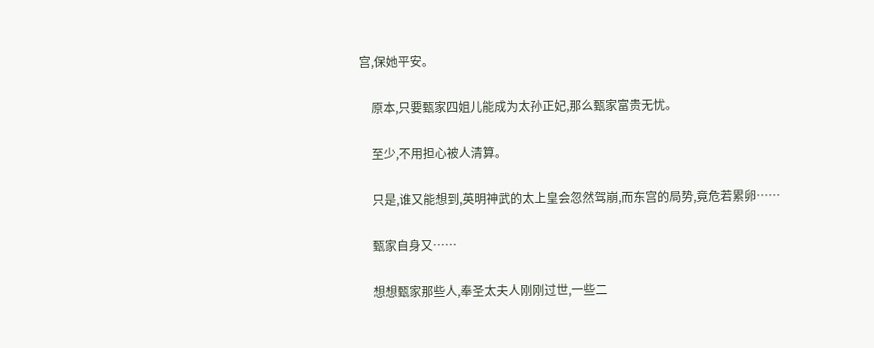宫,保她平安。

    原本,只要甄家四姐儿能成为太孙正妃,那么甄家富贵无忧。

    至少,不用担心被人清算。

    只是,谁又能想到,英明神武的太上皇会忽然驾崩,而东宫的局势,竟危若累卵……

    甄家自身又……

    想想甄家那些人,奉圣太夫人刚刚过世,一些二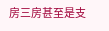房三房甚至是支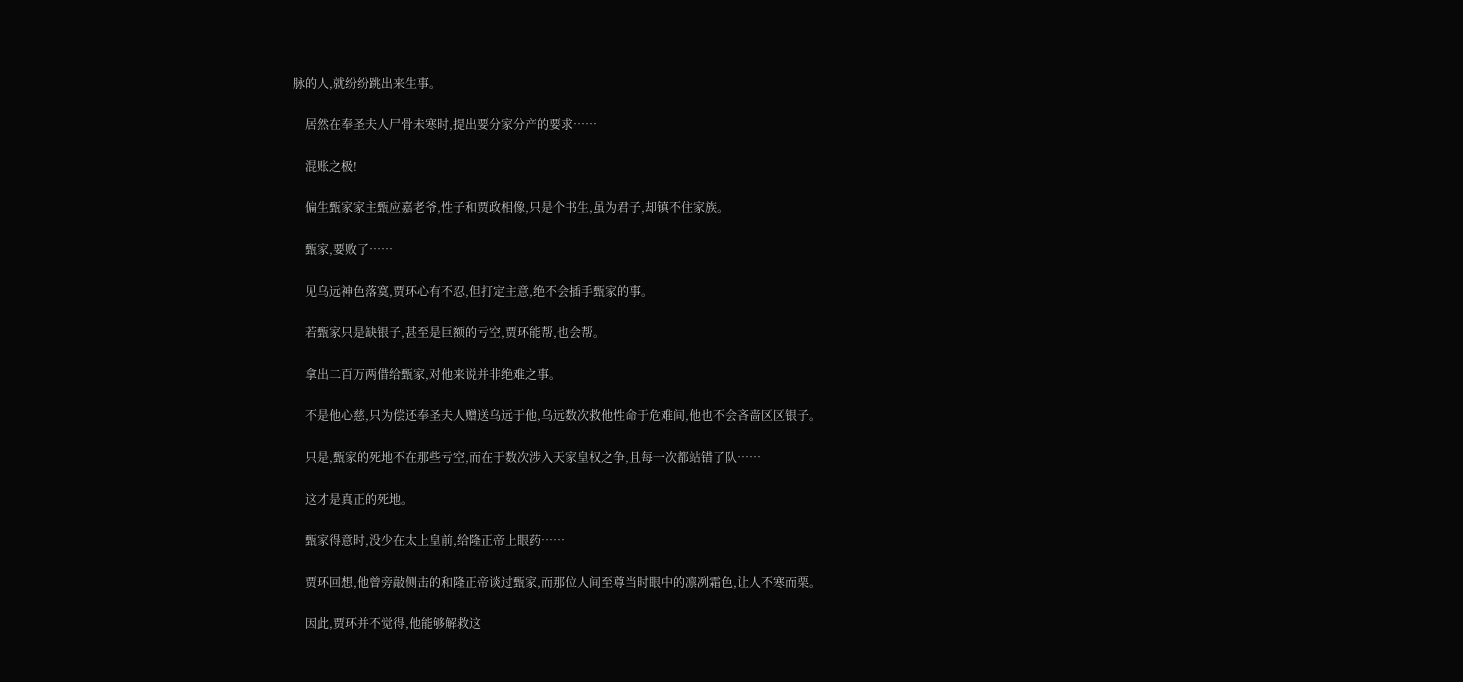脉的人,就纷纷跳出来生事。

    居然在奉圣夫人尸骨未寒时,提出要分家分产的要求……

    混账之极!

    偏生甄家家主甄应嘉老爷,性子和贾政相像,只是个书生,虽为君子,却镇不住家族。

    甄家,要败了……

    见乌远神色落寞,贾环心有不忍,但打定主意,绝不会插手甄家的事。

    若甄家只是缺银子,甚至是巨额的亏空,贾环能帮,也会帮。

    拿出二百万两借给甄家,对他来说并非绝难之事。

    不是他心慈,只为偿还奉圣夫人赠送乌远于他,乌远数次救他性命于危难间,他也不会吝啬区区银子。

    只是,甄家的死地不在那些亏空,而在于数次涉入天家皇权之争,且每一次都站错了队……

    这才是真正的死地。

    甄家得意时,没少在太上皇前,给隆正帝上眼药……

    贾环回想,他曾旁敲侧击的和隆正帝谈过甄家,而那位人间至尊当时眼中的凛冽霜色,让人不寒而栗。

    因此,贾环并不觉得,他能够解救这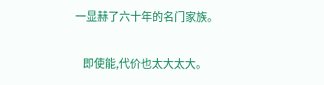一显赫了六十年的名门家族。

    即使能,代价也太大太大。